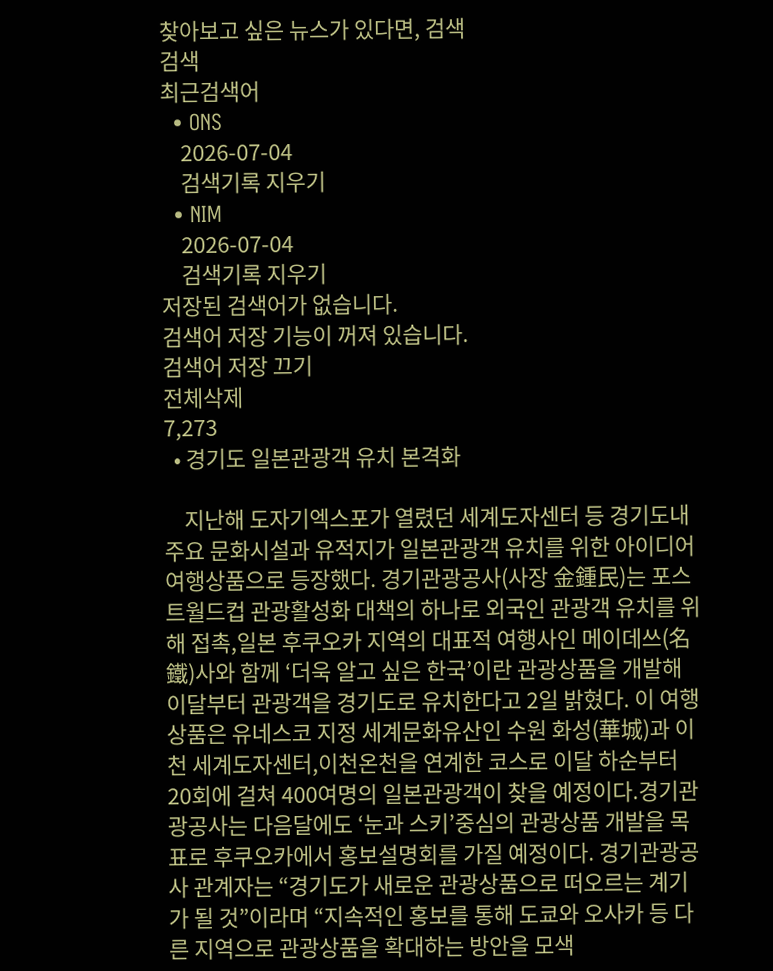찾아보고 싶은 뉴스가 있다면, 검색
검색
최근검색어
  • ONS
    2026-07-04
    검색기록 지우기
  • NIM
    2026-07-04
    검색기록 지우기
저장된 검색어가 없습니다.
검색어 저장 기능이 꺼져 있습니다.
검색어 저장 끄기
전체삭제
7,273
  • 경기도 일본관광객 유치 본격화

    지난해 도자기엑스포가 열렸던 세계도자센터 등 경기도내 주요 문화시설과 유적지가 일본관광객 유치를 위한 아이디어 여행상품으로 등장했다. 경기관광공사(사장 金鍾民)는 포스트월드컵 관광활성화 대책의 하나로 외국인 관광객 유치를 위해 접촉,일본 후쿠오카 지역의 대표적 여행사인 메이데쓰(名鐵)사와 함께 ‘더욱 알고 싶은 한국’이란 관광상품을 개발해 이달부터 관광객을 경기도로 유치한다고 2일 밝혔다. 이 여행상품은 유네스코 지정 세계문화유산인 수원 화성(華城)과 이천 세계도자센터,이천온천을 연계한 코스로 이달 하순부터 20회에 걸쳐 400여명의 일본관광객이 찾을 예정이다.경기관광공사는 다음달에도 ‘눈과 스키’중심의 관광상품 개발을 목표로 후쿠오카에서 홍보설명회를 가질 예정이다. 경기관광공사 관계자는 “경기도가 새로운 관광상품으로 떠오르는 계기가 될 것”이라며 “지속적인 홍보를 통해 도쿄와 오사카 등 다른 지역으로 관광상품을 확대하는 방안을 모색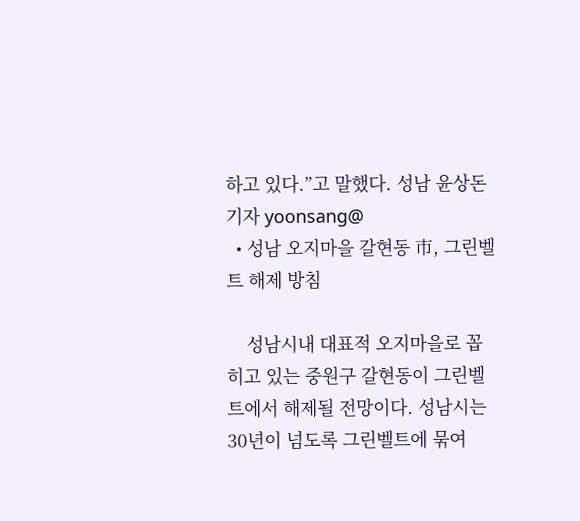하고 있다.”고 말했다. 성남 윤상돈기자 yoonsang@
  • 성남 오지마을 갈현동 市, 그린벨트 해제 방침

    성남시내 대표적 오지마을로 꼽히고 있는 중원구 갈현동이 그린벨트에서 해제될 전망이다. 성남시는 30년이 넘도록 그린벨트에 묶여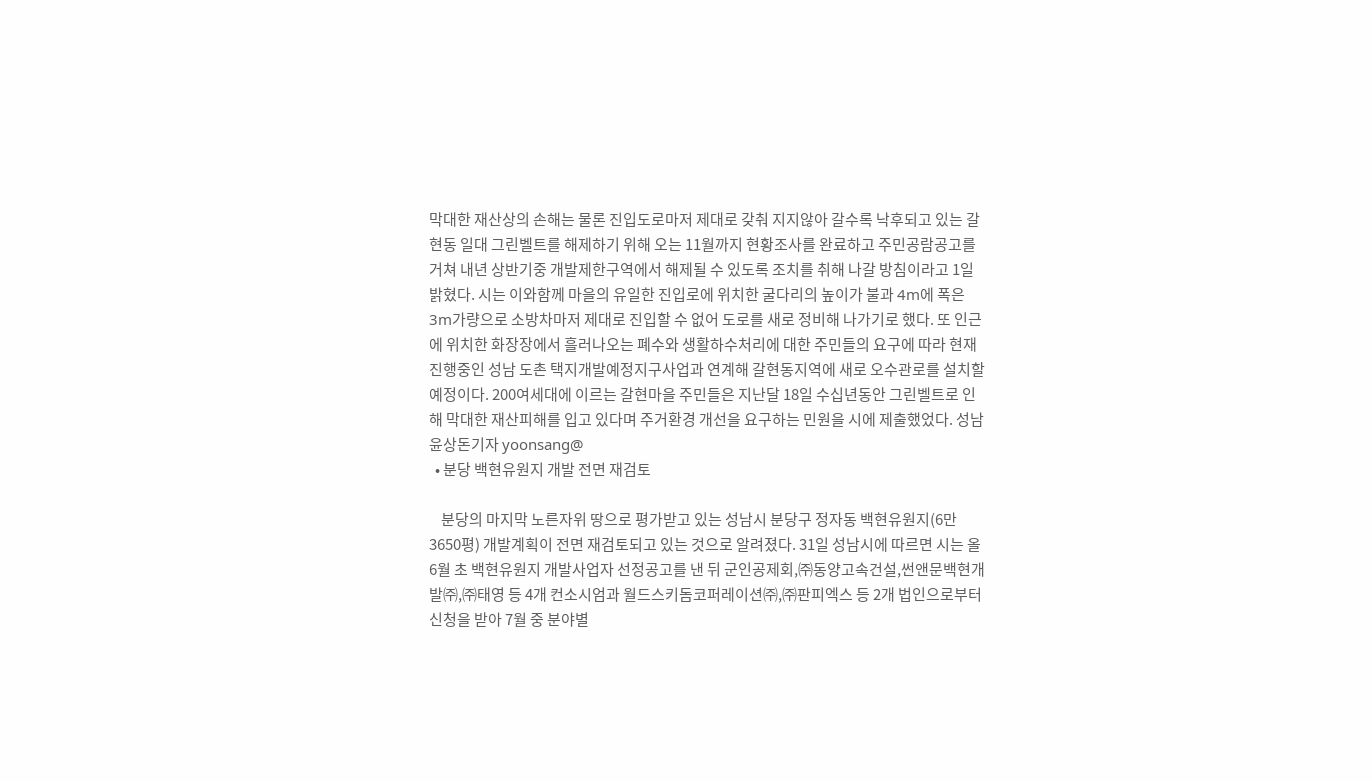막대한 재산상의 손해는 물론 진입도로마저 제대로 갖춰 지지않아 갈수록 낙후되고 있는 갈현동 일대 그린벨트를 해제하기 위해 오는 11월까지 현황조사를 완료하고 주민공람공고를 거쳐 내년 상반기중 개발제한구역에서 해제될 수 있도록 조치를 취해 나갈 방침이라고 1일 밝혔다. 시는 이와함께 마을의 유일한 진입로에 위치한 굴다리의 높이가 불과 4m에 폭은 3m가량으로 소방차마저 제대로 진입할 수 없어 도로를 새로 정비해 나가기로 했다. 또 인근에 위치한 화장장에서 흘러나오는 폐수와 생활하수처리에 대한 주민들의 요구에 따라 현재 진행중인 성남 도촌 택지개발예정지구사업과 연계해 갈현동지역에 새로 오수관로를 설치할 예정이다. 200여세대에 이르는 갈현마을 주민들은 지난달 18일 수십년동안 그린벨트로 인해 막대한 재산피해를 입고 있다며 주거환경 개선을 요구하는 민원을 시에 제출했었다. 성남 윤상돈기자 yoonsang@
  • 분당 백현유원지 개발 전면 재검토

    분당의 마지막 노른자위 땅으로 평가받고 있는 성남시 분당구 정자동 백현유원지(6만 3650평) 개발계획이 전면 재검토되고 있는 것으로 알려졌다. 31일 성남시에 따르면 시는 올 6월 초 백현유원지 개발사업자 선정공고를 낸 뒤 군인공제회,㈜동양고속건설,썬앤문백현개발㈜,㈜태영 등 4개 컨소시엄과 월드스키돔코퍼레이션㈜,㈜판피엑스 등 2개 법인으로부터 신청을 받아 7월 중 분야별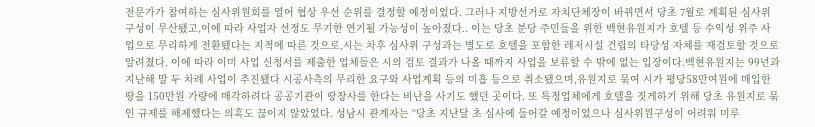전문가가 참여하는 심사위원회를 열어 협상 우선 순위를 결정할 예정이었다. 그러나 지방선거로 자치단체장이 바뀌면서 당초 7월로 계획된 심사위 구성이 무산됐고,이에 따라 사업자 선정도 무기한 연기될 가능성이 높아졌다.. 이는 당초 분당 주민들을 위한 백현유원지가 호텔 등 수익성 위주 사업으로 무리하게 전환됐다는 지적에 따른 것으로,시는 차후 심사위 구성과는 별도로 호텔을 포함한 레저시설 건립의 타당성 자체를 재검토할 것으로 알려졌다. 이에 따라 이미 사업 신청서를 제출한 업체들은 시의 검토 결과가 나올 때까지 사업을 보류할 수 밖에 없는 입장이다.백현유원지는 99년과 지난해 말 두 차례 사업이 추진됐다 시공사측의 무리한 요구와 사업계획 등의 미흡 등으로 취소됐으며,유원지로 묶여 시가 평당58만여원에 매입한 땅을 150만원 가량에 매각하려다 공공기관이 땅장사를 한다는 비난을 사기도 했던 곳이다. 또 특정업체에게 호텔을 짓게하기 위해 당초 유원지로 묶인 규제를 해제했다는 의혹도 끊이지 않았었다. 성남시 관계자는 “당초 지난달 초 심사에 들어갈 예정이었으나 심사위원구성이 어려워 미루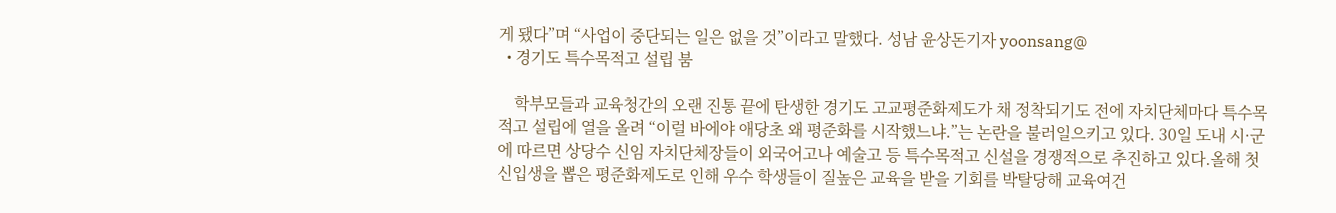게 됐다”며 “사업이 중단되는 일은 없을 것”이라고 말했다. 성남 윤상돈기자 yoonsang@
  • 경기도 특수목적고 설립 붐

    학부모들과 교육청간의 오랜 진통 끝에 탄생한 경기도 고교평준화제도가 채 정착되기도 전에 자치단체마다 특수목적고 설립에 열을 올려 “이럴 바에야 애당초 왜 평준화를 시작했느냐.”는 논란을 불러일으키고 있다. 30일 도내 시·군에 따르면 상당수 신임 자치단체장들이 외국어고나 예술고 등 특수목적고 신설을 경쟁적으로 추진하고 있다.올해 첫 신입생을 뽑은 평준화제도로 인해 우수 학생들이 질높은 교육을 받을 기회를 박탈당해 교육여건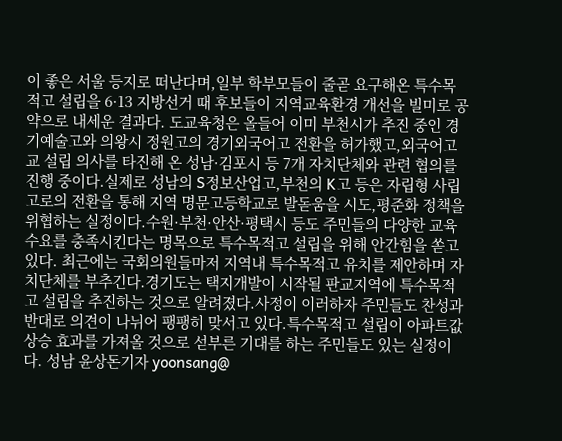이 좋은 서울 등지로 떠난다며,일부 학부모들이 줄곧 요구해온 특수목적고 설립을 6·13 지방선거 때 후보들이 지역교육환경 개선을 빌미로 공약으로 내세운 결과다. 도교육청은 올들어 이미 부천시가 추진 중인 경기예술고와 의왕시 정원고의 경기외국어고 전환을 허가했고,외국어고교 설립 의사를 타진해 온 성남·김포시 등 7개 자치단체와 관련 협의를 진행 중이다.실제로 성남의 S정보산업고,부천의 K고 등은 자립형 사립고로의 전환을 통해 지역 명문고등학교로 발돋움을 시도,평준화 정책을 위협하는 실정이다.수원·부천·안산·평택시 등도 주민들의 다양한 교육수요를 충족시킨다는 명목으로 특수목적고 설립을 위해 안간힘을 쏟고 있다. 최근에는 국회의원들마저 지역내 특수목적고 유치를 제안하며 자치단체를 부추긴다.경기도는 택지개발이 시작될 판교지역에 특수목적고 설립을 추진하는 것으로 알려졌다.사정이 이러하자 주민들도 찬성과 반대로 의견이 나뉘어 팽팽히 맞서고 있다.특수목적고 설립이 아파트값 상승 효과를 가져올 것으로 섣부른 기대를 하는 주민들도 있는 실정이다. 성남 윤상돈기자 yoonsang@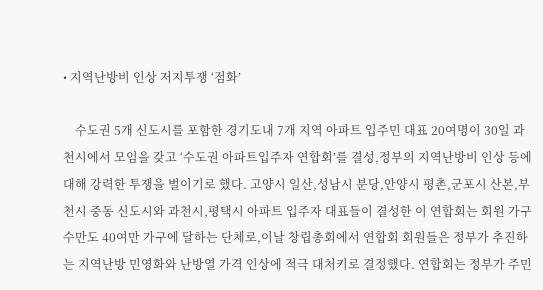• 지역난방비 인상 저지투쟁 ‘점화’

    수도권 5개 신도시를 포함한 경기도내 7개 지역 아파트 입주민 대표 20여명이 30일 과천시에서 모임을 갖고 ‘수도권 아파트입주자 연합회’를 결성,정부의 지역난방비 인상 등에 대해 강력한 투쟁을 벌이기로 했다. 고양시 일산,성남시 분당,안양시 평촌,군포시 산본,부천시 중동 신도시와 과천시,평택시 아파트 입주자 대표들이 결성한 이 연합회는 회원 가구수만도 40여만 가구에 달하는 단체로,이날 창립총회에서 연합회 회원들은 정부가 추진하는 지역난방 민영화와 난방열 가격 인상에 적극 대처키로 결정했다. 연합회는 정부가 주민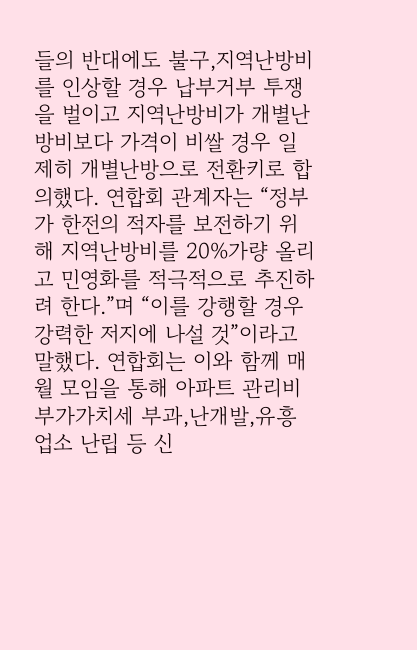들의 반대에도 불구,지역난방비를 인상할 경우 납부거부 투쟁을 벌이고 지역난방비가 개별난방비보다 가격이 비쌀 경우 일제히 개별난방으로 전환키로 합의했다. 연합회 관계자는 “정부가 한전의 적자를 보전하기 위해 지역난방비를 20%가량 올리고 민영화를 적극적으로 추진하려 한다.”며 “이를 강행할 경우강력한 저지에 나설 것”이라고 말했다. 연합회는 이와 함께 매월 모임을 통해 아파트 관리비 부가가치세 부과,난개발,유흥업소 난립 등 신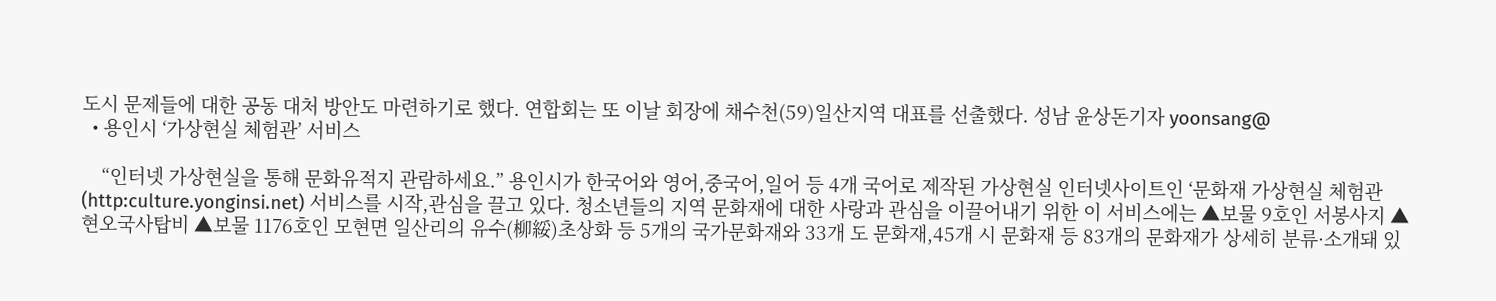도시 문제들에 대한 공동 대처 방안도 마련하기로 했다. 연합회는 또 이날 회장에 채수천(59)일산지역 대표를 선출했다. 성남 윤상돈기자 yoonsang@
  • 용인시 ‘가상현실 체험관’ 서비스

    “인터넷 가상현실을 통해 문화유적지 관람하세요.” 용인시가 한국어와 영어,중국어,일어 등 4개 국어로 제작된 가상현실 인터넷사이트인 ‘문화재 가상현실 체험관(http:culture.yonginsi.net) 서비스를 시작,관심을 끌고 있다. 청소년들의 지역 문화재에 대한 사랑과 관심을 이끌어내기 위한 이 서비스에는 ▲보물 9호인 서봉사지 ▲현오국사탑비 ▲보물 1176호인 모현면 일산리의 유수(柳綏)초상화 등 5개의 국가문화재와 33개 도 문화재,45개 시 문화재 등 83개의 문화재가 상세히 분류·소개돼 있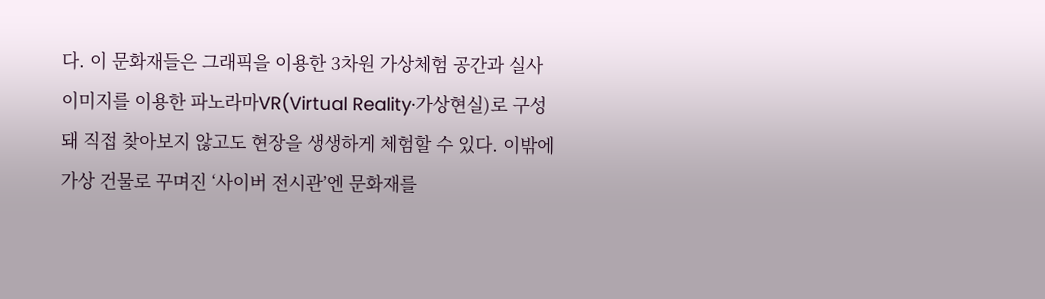다. 이 문화재들은 그래픽을 이용한 3차원 가상체험 공간과 실사 이미지를 이용한 파노라마VR(Virtual Reality·가상현실)로 구성돼 직접 찾아보지 않고도 현장을 생생하게 체험할 수 있다. 이밖에 가상 건물로 꾸며진 ‘사이버 전시관’엔 문화재를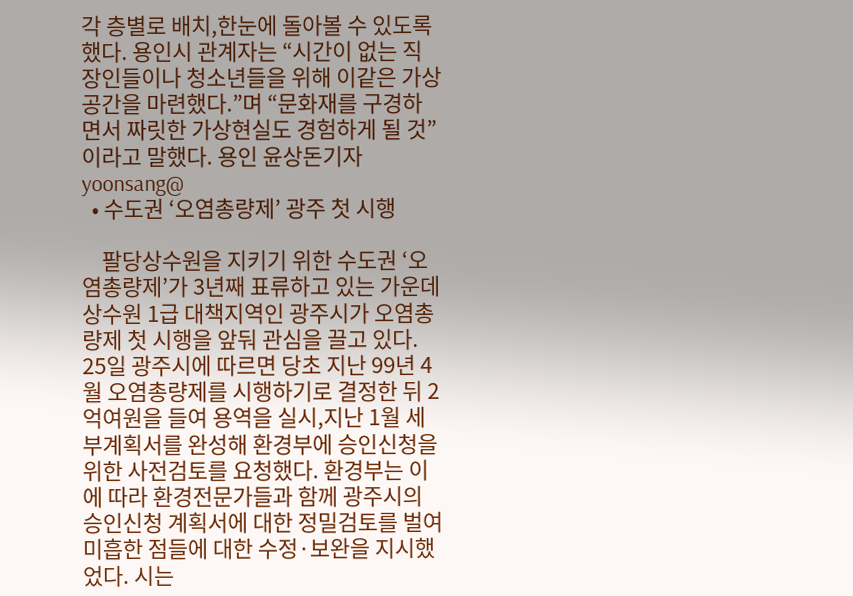각 층별로 배치,한눈에 돌아볼 수 있도록 했다. 용인시 관계자는 “시간이 없는 직장인들이나 청소년들을 위해 이같은 가상 공간을 마련했다.”며 “문화재를 구경하면서 짜릿한 가상현실도 경험하게 될 것”이라고 말했다. 용인 윤상돈기자 yoonsang@
  • 수도권 ‘오염총량제’ 광주 첫 시행

    팔당상수원을 지키기 위한 수도권 ‘오염총량제’가 3년째 표류하고 있는 가운데 상수원 1급 대책지역인 광주시가 오염총량제 첫 시행을 앞둬 관심을 끌고 있다. 25일 광주시에 따르면 당초 지난 99년 4월 오염총량제를 시행하기로 결정한 뒤 2억여원을 들여 용역을 실시,지난 1월 세부계획서를 완성해 환경부에 승인신청을 위한 사전검토를 요청했다. 환경부는 이에 따라 환경전문가들과 함께 광주시의 승인신청 계획서에 대한 정밀검토를 벌여 미흡한 점들에 대한 수정·보완을 지시했었다. 시는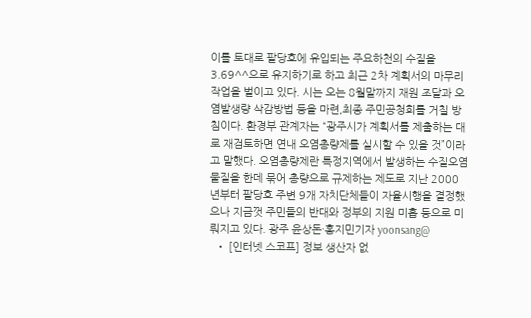이를 토대로 팔당호에 유입되는 주요하천의 수질을 3.69^^으로 유지하기로 하고 최근 2차 계획서의 마무리 작업을 벌이고 있다. 시는 오는 8월말까지 재원 조달과 오염발생량 삭감방법 등을 마련,최종 주민공청회를 거칠 방침이다. 환경부 관계자는 “광주시가 계획서를 제출하는 대로 재검토하면 연내 오염총량제를 실시할 수 있을 것”이라고 말했다. 오염총량제란 특정지역에서 발생하는 수질오염물질을 한데 묶어 총량으로 규제하는 제도로 지난 2000년부터 팔당호 주변 9개 자치단체들이 자율시행을 결정했으나 지금껏 주민들의 반대와 정부의 지원 미흡 등으로 미뤄지고 있다. 광주 윤상돈·홍지민기자 yoonsang@
  • [인터넷 스코프] 정보 생산자 없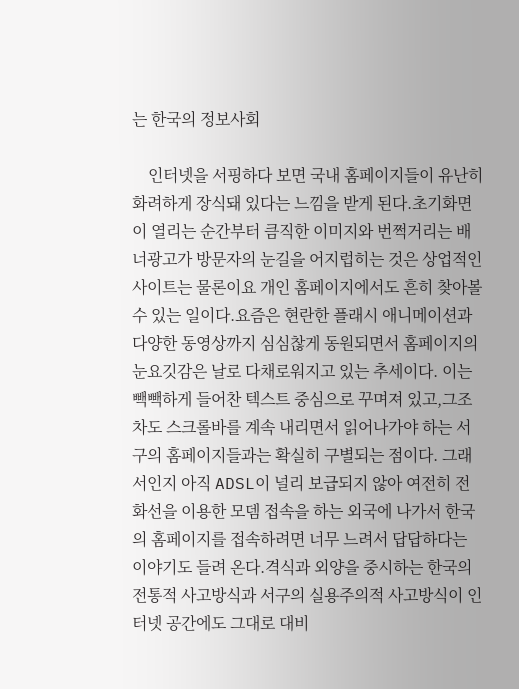는 한국의 정보사회

    인터넷을 서핑하다 보면 국내 홈페이지들이 유난히 화려하게 장식돼 있다는 느낌을 받게 된다.초기화면이 열리는 순간부터 큼직한 이미지와 번쩍거리는 배너광고가 방문자의 눈길을 어지럽히는 것은 상업적인 사이트는 물론이요 개인 홈페이지에서도 흔히 찾아볼 수 있는 일이다.요즘은 현란한 플래시 애니메이션과 다양한 동영상까지 심심찮게 동원되면서 홈페이지의 눈요깃감은 날로 다채로워지고 있는 추세이다. 이는 빽빽하게 들어찬 텍스트 중심으로 꾸며져 있고,그조차도 스크롤바를 계속 내리면서 읽어나가야 하는 서구의 홈페이지들과는 확실히 구별되는 점이다. 그래서인지 아직 ADSL이 널리 보급되지 않아 여전히 전화선을 이용한 모뎀 접속을 하는 외국에 나가서 한국의 홈페이지를 접속하려면 너무 느려서 답답하다는 이야기도 들려 온다.격식과 외양을 중시하는 한국의 전통적 사고방식과 서구의 실용주의적 사고방식이 인터넷 공간에도 그대로 대비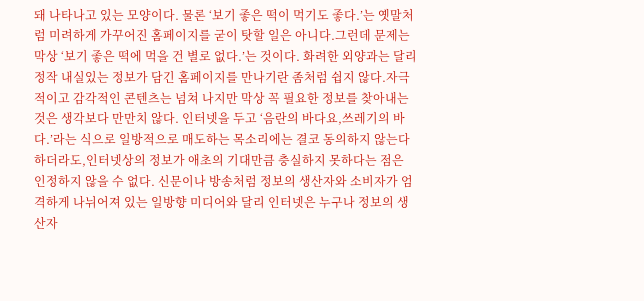돼 나타나고 있는 모양이다. 물론 ‘보기 좋은 떡이 먹기도 좋다.’는 옛말처럼 미려하게 가꾸어진 홈페이지를 굳이 탓할 일은 아니다.그런데 문제는 막상 ‘보기 좋은 떡에 먹을 건 별로 없다.’는 것이다. 화려한 외양과는 달리 정작 내실있는 정보가 담긴 홈페이지를 만나기란 좀처럼 쉽지 않다.자극적이고 감각적인 콘텐츠는 넘쳐 나지만 막상 꼭 필요한 정보를 찾아내는 것은 생각보다 만만치 않다. 인터넷을 두고 ‘음란의 바다요,쓰레기의 바다.’라는 식으로 일방적으로 매도하는 목소리에는 결코 동의하지 않는다 하더라도,인터넷상의 정보가 애초의 기대만큼 충실하지 못하다는 점은 인정하지 않을 수 없다. 신문이나 방송처럼 정보의 생산자와 소비자가 엄격하게 나뉘어져 있는 일방향 미디어와 달리 인터넷은 누구나 정보의 생산자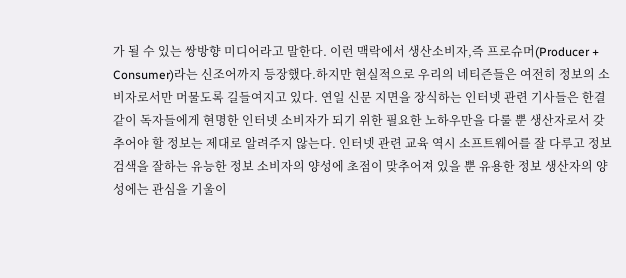가 될 수 있는 쌍방향 미디어라고 말한다. 이런 맥락에서 생산소비자,즉 프로슈머(Producer + Consumer)라는 신조어까지 등장했다.하지만 현실적으로 우리의 네티즌들은 여전히 정보의 소비자로서만 머물도록 길들여지고 있다. 연일 신문 지면을 장식하는 인터넷 관련 기사들은 한결같이 독자들에게 현명한 인터넷 소비자가 되기 위한 필요한 노하우만을 다룰 뿐 생산자로서 갖추어야 할 정보는 제대로 알려주지 않는다. 인터넷 관련 교육 역시 소프트웨어를 잘 다루고 정보 검색을 잘하는 유능한 정보 소비자의 양성에 초점이 맞추어져 있을 뿐 유용한 정보 생산자의 양성에는 관심을 기울이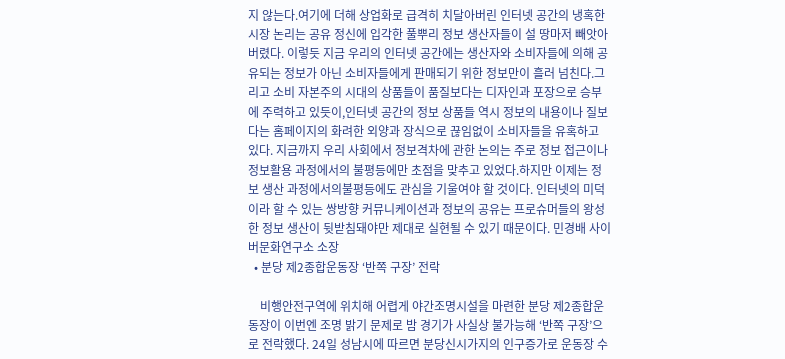지 않는다.여기에 더해 상업화로 급격히 치달아버린 인터넷 공간의 냉혹한 시장 논리는 공유 정신에 입각한 풀뿌리 정보 생산자들이 설 땅마저 빼앗아 버렸다. 이렇듯 지금 우리의 인터넷 공간에는 생산자와 소비자들에 의해 공유되는 정보가 아닌 소비자들에게 판매되기 위한 정보만이 흘러 넘친다.그리고 소비 자본주의 시대의 상품들이 품질보다는 디자인과 포장으로 승부에 주력하고 있듯이,인터넷 공간의 정보 상품들 역시 정보의 내용이나 질보다는 홈페이지의 화려한 외양과 장식으로 끊임없이 소비자들을 유혹하고 있다. 지금까지 우리 사회에서 정보격차에 관한 논의는 주로 정보 접근이나 정보활용 과정에서의 불평등에만 초점을 맞추고 있었다.하지만 이제는 정보 생산 과정에서의불평등에도 관심을 기울여야 할 것이다. 인터넷의 미덕이라 할 수 있는 쌍방향 커뮤니케이션과 정보의 공유는 프로슈머들의 왕성한 정보 생산이 뒷받침돼야만 제대로 실현될 수 있기 때문이다. 민경배 사이버문화연구소 소장
  • 분당 제2종합운동장 ‘반쪽 구장’ 전락

    비행안전구역에 위치해 어렵게 야간조명시설을 마련한 분당 제2종합운동장이 이번엔 조명 밝기 문제로 밤 경기가 사실상 불가능해 ‘반쪽 구장’으로 전락했다. 24일 성남시에 따르면 분당신시가지의 인구증가로 운동장 수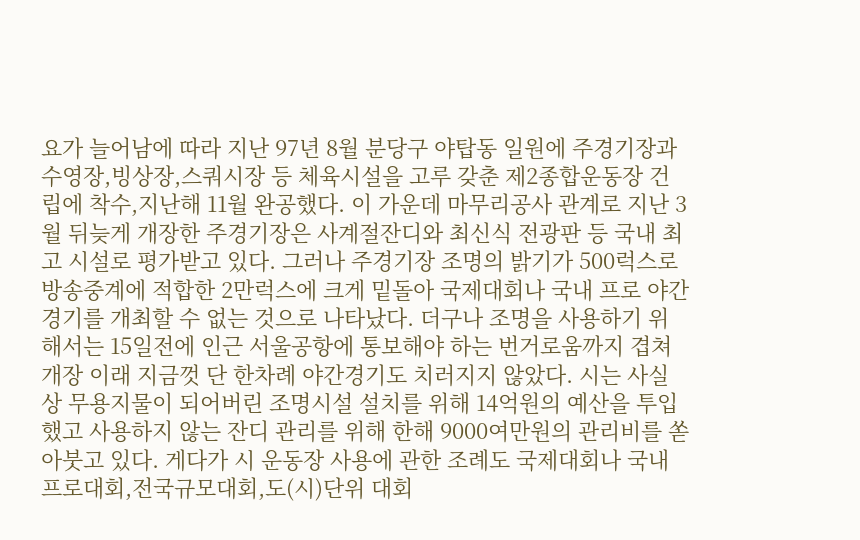요가 늘어남에 따라 지난 97년 8월 분당구 야탑동 일원에 주경기장과 수영장,빙상장,스쿼시장 등 체육시설을 고루 갖춘 제2종합운동장 건립에 착수,지난해 11월 완공했다. 이 가운데 마무리공사 관계로 지난 3월 뒤늦게 개장한 주경기장은 사계절잔디와 최신식 전광판 등 국내 최고 시설로 평가받고 있다. 그러나 주경기장 조명의 밝기가 500럭스로 방송중계에 적합한 2만럭스에 크게 밑돌아 국제대회나 국내 프로 야간경기를 개최할 수 없는 것으로 나타났다. 더구나 조명을 사용하기 위해서는 15일전에 인근 서울공항에 통보해야 하는 번거로움까지 겹쳐 개장 이래 지금껏 단 한차례 야간경기도 치러지지 않았다. 시는 사실상 무용지물이 되어버린 조명시설 설치를 위해 14억원의 예산을 투입했고 사용하지 않는 잔디 관리를 위해 한해 9000여만원의 관리비를 쏟아붓고 있다. 게다가 시 운동장 사용에 관한 조례도 국제대회나 국내프로대회,전국규모대회,도(시)단위 대회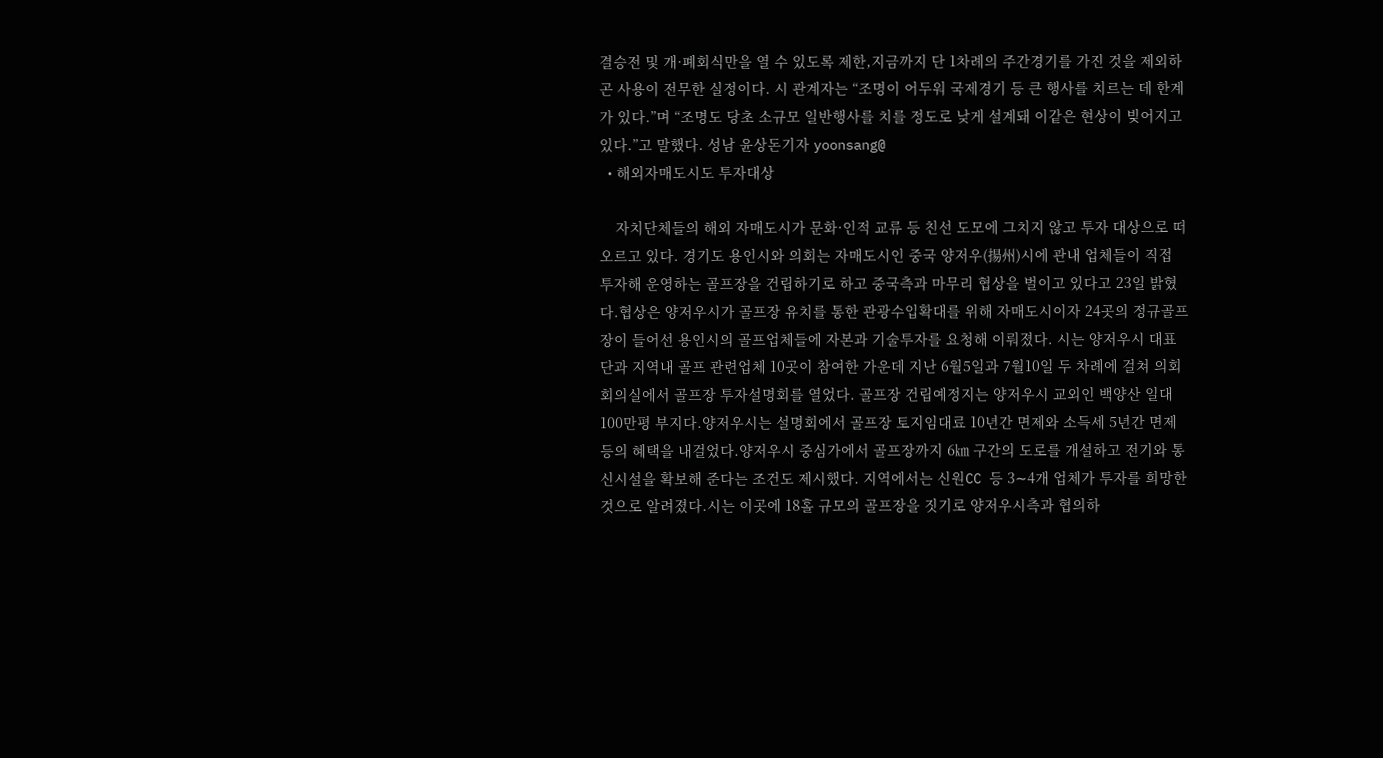결승전 및 개·폐회식만을 열 수 있도록 제한,지금까지 단 1차례의 주간경기를 가진 것을 제외하곤 사용이 전무한 실정이다. 시 관계자는 “조명이 어두워 국제경기 등 큰 행사를 치르는 데 한계가 있다.”며 “조명도 당초 소규모 일반행사를 치를 정도로 낮게 설계돼 이같은 현상이 빚어지고 있다.”고 말했다. 성남 윤상돈기자 yoonsang@
  • 해외자매도시도 투자대상

    자치단체들의 해외 자매도시가 문화·인적 교류 등 친선 도모에 그치지 않고 투자 대상으로 떠오르고 있다. 경기도 용인시와 의회는 자매도시인 중국 양저우(揚州)시에 관내 업체들이 직접 투자해 운영하는 골프장을 건립하기로 하고 중국측과 마무리 협상을 벌이고 있다고 23일 밝혔다.협상은 양저우시가 골프장 유치를 통한 관광수입확대를 위해 자매도시이자 24곳의 정규골프장이 들어선 용인시의 골프업체들에 자본과 기술투자를 요청해 이뤄졌다. 시는 양저우시 대표단과 지역내 골프 관련업체 10곳이 참여한 가운데 지난 6월5일과 7월10일 두 차례에 걸쳐 의회 회의실에서 골프장 투자설명회를 열었다. 골프장 건립예정지는 양저우시 교외인 백양산 일대 100만평 부지다.양저우시는 설명회에서 골프장 토지임대료 10년간 면제와 소득세 5년간 면제 등의 혜택을 내걸었다.양저우시 중심가에서 골프장까지 6㎞ 구간의 도로를 개설하고 전기와 통신시설을 확보해 준다는 조건도 제시했다. 지역에서는 신원CC 등 3∼4개 업체가 투자를 희망한 것으로 알려졌다.시는 이곳에 18홀 규모의 골프장을 짓기로 양저우시측과 협의하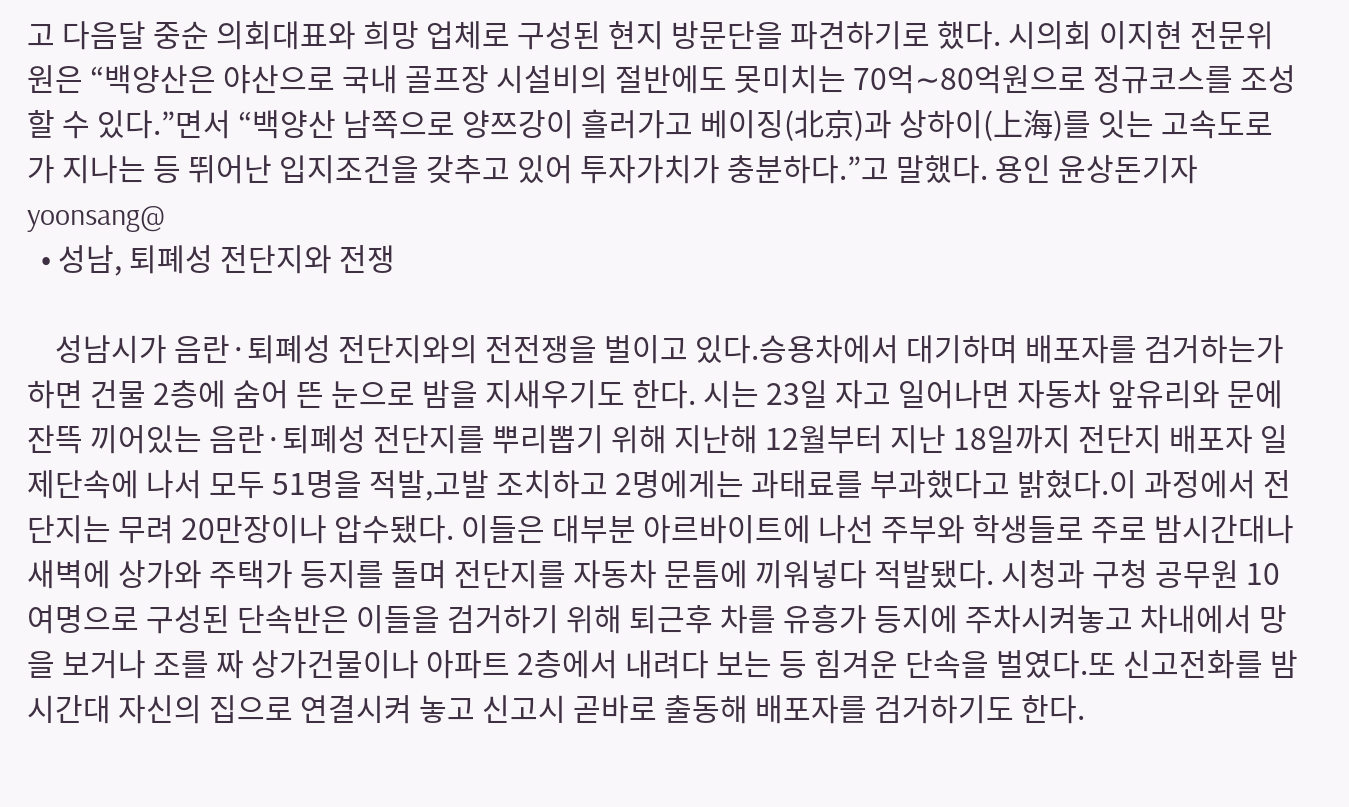고 다음달 중순 의회대표와 희망 업체로 구성된 현지 방문단을 파견하기로 했다. 시의회 이지현 전문위원은 “백양산은 야산으로 국내 골프장 시설비의 절반에도 못미치는 70억∼80억원으로 정규코스를 조성할 수 있다.”면서 “백양산 남쪽으로 양쯔강이 흘러가고 베이징(北京)과 상하이(上海)를 잇는 고속도로가 지나는 등 뛰어난 입지조건을 갖추고 있어 투자가치가 충분하다.”고 말했다. 용인 윤상돈기자 yoonsang@
  • 성남, 퇴폐성 전단지와 전쟁

    성남시가 음란·퇴폐성 전단지와의 전전쟁을 벌이고 있다.승용차에서 대기하며 배포자를 검거하는가 하면 건물 2층에 숨어 뜬 눈으로 밤을 지새우기도 한다. 시는 23일 자고 일어나면 자동차 앞유리와 문에 잔뜩 끼어있는 음란·퇴폐성 전단지를 뿌리뽑기 위해 지난해 12월부터 지난 18일까지 전단지 배포자 일제단속에 나서 모두 51명을 적발,고발 조치하고 2명에게는 과태료를 부과했다고 밝혔다.이 과정에서 전단지는 무려 20만장이나 압수됐다. 이들은 대부분 아르바이트에 나선 주부와 학생들로 주로 밤시간대나 새벽에 상가와 주택가 등지를 돌며 전단지를 자동차 문틈에 끼워넣다 적발됐다. 시청과 구청 공무원 10여명으로 구성된 단속반은 이들을 검거하기 위해 퇴근후 차를 유흥가 등지에 주차시켜놓고 차내에서 망을 보거나 조를 짜 상가건물이나 아파트 2층에서 내려다 보는 등 힘겨운 단속을 벌였다.또 신고전화를 밤시간대 자신의 집으로 연결시켜 놓고 신고시 곧바로 출동해 배포자를 검거하기도 한다.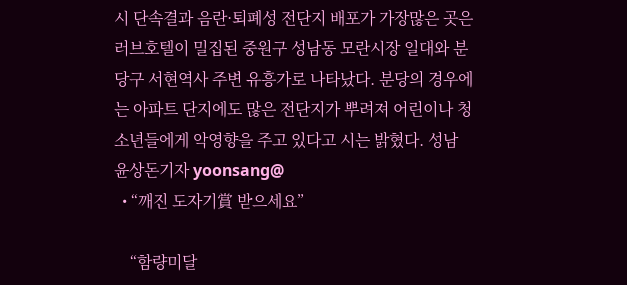시 단속결과 음란·퇴폐성 전단지 배포가 가장많은 곳은 러브호텔이 밀집된 중원구 성남동 모란시장 일대와 분당구 서현역사 주변 유흥가로 나타났다. 분당의 경우에는 아파트 단지에도 많은 전단지가 뿌려져 어린이나 청소년들에게 악영향을 주고 있다고 시는 밝혔다. 성남 윤상돈기자 yoonsang@
  • “깨진 도자기賞 받으세요”

    “함량미달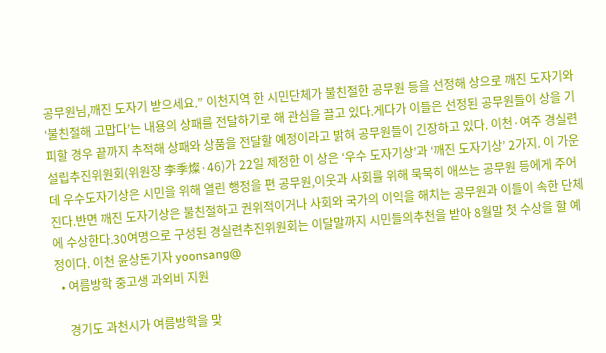공무원님,깨진 도자기 받으세요.” 이천지역 한 시민단체가 불친절한 공무원 등을 선정해 상으로 깨진 도자기와 ‘불친절해 고맙다’는 내용의 상패를 전달하기로 해 관심을 끌고 있다.게다가 이들은 선정된 공무원들이 상을 기피할 경우 끝까지 추적해 상패와 상품을 전달할 예정이라고 밝혀 공무원들이 긴장하고 있다. 이천·여주 경실련설립추진위원회(위원장 李季燦·46)가 22일 제정한 이 상은 ‘우수 도자기상’과 ‘깨진 도자기상’ 2가지. 이 가운데 우수도자기상은 시민을 위해 열린 행정을 편 공무원,이웃과 사회를 위해 묵묵히 애쓰는 공무원 등에게 주어진다.반면 깨진 도자기상은 불친절하고 권위적이거나 사회와 국가의 이익을 해치는 공무원과 이들이 속한 단체에 수상한다.30여명으로 구성된 경실련추진위원회는 이달말까지 시민들의추천을 받아 8월말 첫 수상을 할 예정이다. 이천 윤상돈기자 yoonsang@
  • 여름방학 중고생 과외비 지원

    경기도 과천시가 여름방학을 맞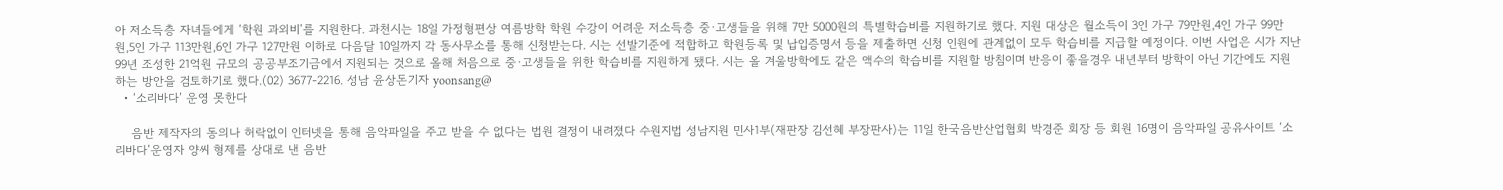아 저소득층 자녀들에게 ‘학원 과외비’를 지원한다. 과천시는 18일 가정형편상 여름방학 학원 수강이 어려운 저소득층 중·고생들을 위해 7만 5000원의 특별학습비를 지원하기로 했다. 지원 대상은 월소득이 3인 가구 79만원,4인 가구 99만원,5인 가구 113만원,6인 가구 127만원 이하로 다음달 10일까지 각 동사무소를 통해 신청받는다. 시는 선발기준에 적합하고 학원등록 및 납입증명서 등을 제출하면 신청 인원에 관계없이 모두 학습비를 지급할 예정이다. 이번 사업은 시가 지난 99년 조성한 21억원 규모의 공공부조기금에서 지원되는 것으로 올해 처음으로 중·고생들을 위한 학습비를 지원하게 됐다. 시는 올 겨울방학에도 같은 액수의 학습비를 지원할 방침이며 반응이 좋을경우 내년부터 방학이 아닌 기간에도 지원하는 방안을 검토하기로 했다.(02) 3677-2216. 성남 윤상돈기자 yoonsang@
  • ‘소리바다’ 운영 못한다

    음반 제작자의 동의나 허락없이 인터넷을 통해 음악파일을 주고 받을 수 없다는 법원 결정이 내려졌다 수원지법 성남지원 민사1부(재판장 김선혜 부장판사)는 11일 한국음반산업협회 박경준 회장 등 회원 16명이 음악파일 공유사이트 ‘소리바다’운영자 양씨 형제를 상대로 낸 음반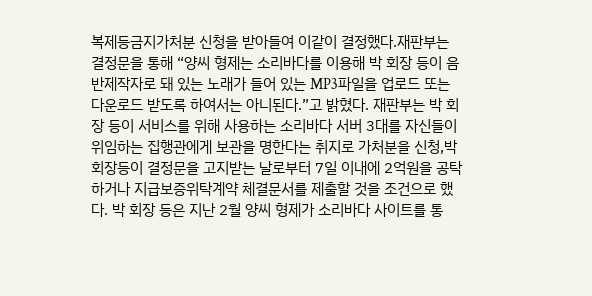복제등금지가처분 신청을 받아들여 이같이 결정했다.재판부는 결정문을 통해 “양씨 형제는 소리바다를 이용해 박 회장 등이 음반제작자로 돼 있는 노래가 들어 있는 MP3파일을 업로드 또는 다운로드 받도록 하여서는 아니된다.”고 밝혔다. 재판부는 박 회장 등이 서비스를 위해 사용하는 소리바다 서버 3대를 자신들이 위임하는 집행관에게 보관을 명한다는 취지로 가처분을 신청,박 회장등이 결정문을 고지받는 날로부터 7일 이내에 2억원을 공탁하거나 지급보증위탁계약 체결문서를 제출할 것을 조건으로 했다. 박 회장 등은 지난 2월 양씨 형제가 소리바다 사이트를 통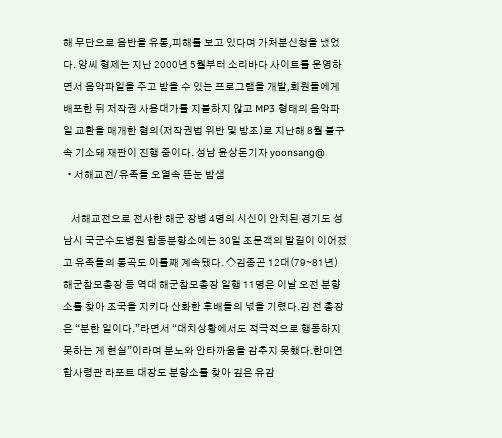해 무단으로 음반을 유통,피해를 보고 있다며 가처분신청을 냈었다. 양씨 형제는 지난 2000년 5월부터 소리바다 사이트를 운영하면서 음악파일을 주고 받을 수 있는 프로그램을 개발,회원들에게 배포한 뒤 저작권 사용대가를 지불하지 않고 MP3 형태의 음악파일 교환을 매개한 혐의(저작권법 위반 및 방조)로 지난해 8월 불구속 기소돼 재판이 진행 중이다. 성남 윤상돈기자 yoonsang@
  • 서해교전/ 유족들 오열속 뜬눈 밤샘

    서해교전으로 전사한 해군 장병 4명의 시신이 안치된 경기도 성남시 국군수도병원 합동분향소에는 30일 조문객의 발길이 이어졌고 유족들의 통곡도 이틀째 계속됐다. ◇김종곤 12대(79∼81년) 해군참모총장 등 역대 해군참모총장 일행 11명은 이날 오전 분향소를 찾아 조국을 지키다 산화한 후배들의 넋을 기렸다.김 전 총장은 “분한 일이다.”라면서 “대치상황에서도 적극적으로 행동하지 못하는 게 현실”이라며 분노와 안타까움을 감추지 못했다.한미연합사령관 라포트 대장도 분향소를 찾아 깊은 유감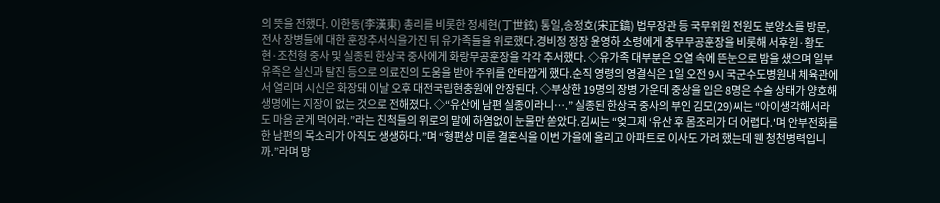의 뜻을 전했다. 이한동(李漢東) 총리를 비롯한 정세현(丁世鉉) 통일,송정호(宋正鎬) 법무장관 등 국무위원 전원도 분양소를 방문,전사 장병들에 대한 훈장추서식을가진 뒤 유가족들을 위로했다.경비정 정장 윤영하 소령에게 충무무공훈장을 비롯해 서후원·황도현·조천형 중사 및 실종된 한상국 중사에게 화랑무공훈장을 각각 추서했다. ◇유가족 대부분은 오열 속에 뜬눈으로 밤을 샜으며 일부 유족은 실신과 탈진 등으로 의료진의 도움을 받아 주위를 안타깝게 했다.순직 영령의 영결식은 1일 오전 9시 국군수도병원내 체육관에서 열리며 시신은 화장돼 이날 오후 대전국립현충원에 안장된다. ◇부상한 19명의 장병 가운데 중상을 입은 8명은 수술 상태가 양호해 생명에는 지장이 없는 것으로 전해졌다. ◇“유산에 남편 실종이라니….” 실종된 한상국 중사의 부인 김모(29)씨는 “아이생각해서라도 마음 굳게 먹어라.”라는 친척들의 위로의 말에 하염없이 눈물만 쏟았다.김씨는 “엊그제 ‘유산 후 몸조리가 더 어렵다.'며 안부전화를 한 남편의 목소리가 아직도 생생하다.”며 “형편상 미룬 결혼식을 이번 가을에 올리고 아파트로 이사도 가려 했는데 웬 청천병력입니까.”라며 망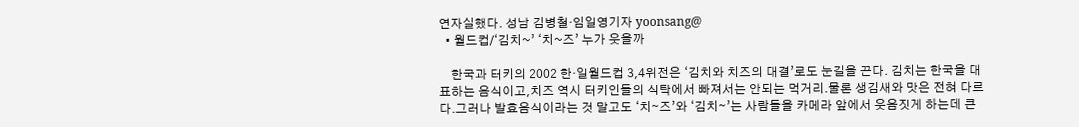연자실했다. 성남 김병철·임일영기자 yoonsang@
  • 월드컵/‘김치~’ ‘치~즈’ 누가 웃을까

    한국과 터키의 2002 한·일월드컵 3,4위전은 ‘김치와 치즈의 대결’로도 눈길을 끈다. 김치는 한국을 대표하는 음식이고,치즈 역시 터키인들의 식탁에서 빠져서는 안되는 먹거리.물론 생김새와 맛은 전혀 다르다.그러나 발효음식이라는 것 말고도 ‘치∼즈’와 ‘김치∼’는 사람들을 카메라 앞에서 웃음짓게 하는데 큰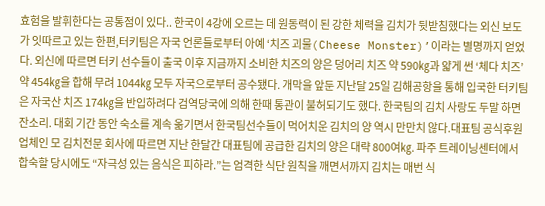효험을 발휘한다는 공통점이 있다.. 한국이 4강에 오르는 데 원동력이 된 강한 체력을 김치가 뒷받침했다는 외신 보도가 잇따르고 있는 한편,터키팀은 자국 언론들로부터 아예 ‘치즈 괴물(Cheese Monster)’이라는 별명까지 얻었다. 외신에 따르면 터키 선수들이 출국 이후 지금까지 소비한 치즈의 양은 덩어리 치즈 약 590㎏과 얇게 썬 ‘체다 치즈’약 454㎏을 합해 무려 1044㎏ 모두 자국으로부터 공수됐다. 개막을 앞둔 지난달 25일 김해공항을 통해 입국한 터키팀은 자국산 치즈 174㎏을 반입하려다 검역당국에 의해 한때 통관이 불허되기도 했다. 한국팀의 김치 사랑도 두말 하면 잔소리. 대회 기간 동안 숙소를 계속 옮기면서 한국팀선수들이 먹어치운 김치의 양 역시 만만치 않다.대표팀 공식후원업체인 모 김치전문 회사에 따르면 지난 한달간 대표팀에 공급한 김치의 양은 대략 800여㎏. 파주 트레이닝센터에서 합숙할 당시에도 “자극성 있는 음식은 피하라.”는 엄격한 식단 원칙을 깨면서까지 김치는 매번 식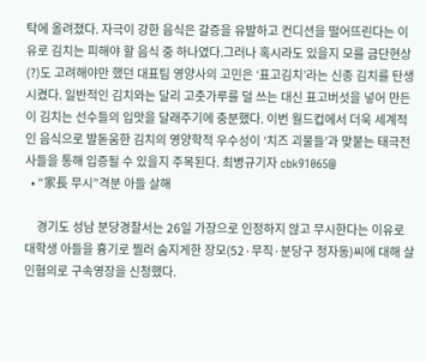탁에 올려졌다. 자극이 강한 음식은 갈증을 유발하고 컨디션을 떨어뜨린다는 이유로 김치는 피해야 할 음식 중 하나였다.그러나 혹시라도 있을지 모를 금단현상(?)도 고려해야만 했던 대표팀 영양사의 고민은 ‘표고김치’라는 신종 김치를 탄생시켰다. 일반적인 김치와는 달리 고춧가루를 덜 쓰는 대신 표고버섯을 넣어 만든 이 김치는 선수들의 입맛을 달래주기에 충분했다. 이번 월드컵에서 더욱 세계적인 음식으로 발돋움한 김치의 영양학적 우수성이 ‘치즈 괴물들’과 맞붙는 태극전사들을 통해 입증될 수 있을지 주목된다. 최병규기자 cbk91065@
  • “家長 무시”격분 아들 살해

    경기도 성남 분당경찰서는 26일 가장으로 인정하지 않고 무시한다는 이유로 대학생 아들을 흉기로 찔러 숨지게한 장모(52·무직·분당구 정자동)씨에 대해 살인혐의로 구속영장을 신청했다.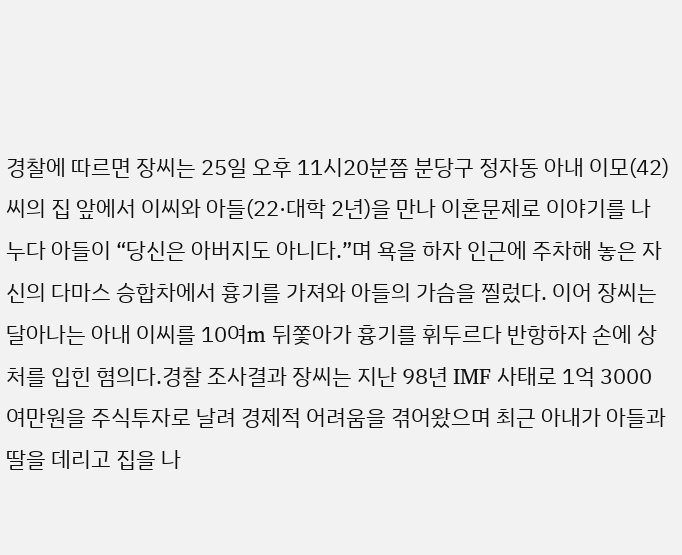경찰에 따르면 장씨는 25일 오후 11시20분쯤 분당구 정자동 아내 이모(42)씨의 집 앞에서 이씨와 아들(22·대학 2년)을 만나 이혼문제로 이야기를 나누다 아들이 “당신은 아버지도 아니다.”며 욕을 하자 인근에 주차해 놓은 자신의 다마스 승합차에서 흉기를 가져와 아들의 가슴을 찔렀다. 이어 장씨는 달아나는 아내 이씨를 10여m 뒤쫓아가 흉기를 휘두르다 반항하자 손에 상처를 입힌 혐의다.경찰 조사결과 장씨는 지난 98년 IMF 사태로 1억 3000여만원을 주식투자로 날려 경제적 어려움을 겪어왔으며 최근 아내가 아들과 딸을 데리고 집을 나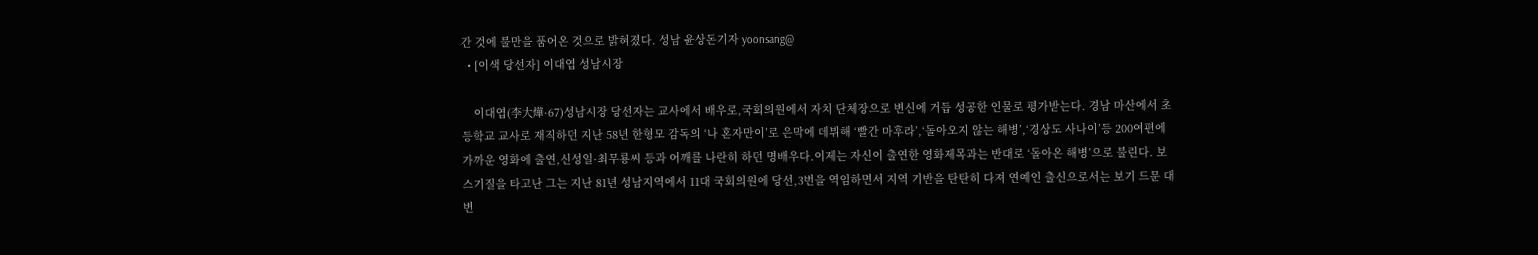간 것에 불만을 품어온 것으로 밝혀졌다. 성남 윤상돈기자 yoonsang@
  • [이색 당선자] 이대엽 성남시장

    이대엽(李大燁·67)성남시장 당선자는 교사에서 배우로,국회의원에서 자치 단체장으로 변신에 거듭 성공한 인물로 평가받는다. 경남 마산에서 초등학교 교사로 재직하던 지난 58년 한형모 감독의 ‘나 혼자만이’로 은막에 데뷔해 ‘빨간 마후라’,‘돌아오지 않는 해병’,‘경상도 사나이’등 200여편에 가까운 영화에 출연,신성일·최무룡씨 등과 어깨를 나란히 하던 명배우다.이제는 자신이 출연한 영화제목과는 반대로 ‘돌아온 해병’으로 불린다. 보스기질을 타고난 그는 지난 81년 성남지역에서 11대 국회의원에 당선,3번을 역임하면서 지역 기반을 탄탄히 다져 연예인 출신으로서는 보기 드문 대변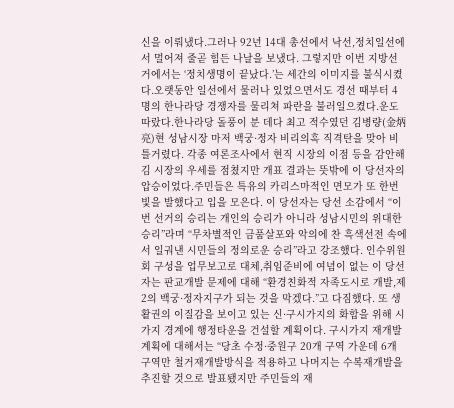신을 이뤄냈다.그러나 92년 14대 총선에서 낙선,정치일선에서 멀어져 줄곧 힘든 나날을 보냈다. 그렇지만 이번 지방선거에서는 ‘정치생명이 끝났다.’는 세간의 이미지를 불식시켰다.오랫동안 일선에서 물러나 있었으면서도 경선 때부터 4명의 한나라당 경쟁자를 물리쳐 파란을 불러일으켰다.운도 따랐다.한나라당 돌풍이 분 데다 최고 적수였던 김병량(金炳亮)현 성남시장 마저 백궁·정자 비리의혹 직격탄을 맞아 비틀거렸다. 각종 여론조사에서 현직 시장의 이점 등을 감안해 김 시장의 우세를 점쳤지만 개표 결과는 뜻밖에 이 당선자의 압승이었다.주민들은 특유의 카리스마적인 면모가 또 한번 빛을 발했다고 입을 모은다. 이 당선자는 당선 소감에서 “이번 선거의 승리는 개인의 승리가 아니라 성남시민의 위대한 승리”라며 “무차별적인 금품살포와 악의에 찬 흑색선전 속에서 일궈낸 시민들의 정의로운 승리”라고 강조했다. 인수위원회 구성을 업무보고로 대체,취임준비에 여념이 없는 이 당선자는 판교개발 문제에 대해 “환경친화적 자족도시로 개발,제2의 백궁·정자지구가 되는 것을 막겠다.”고 다짐했다. 또 생활권의 이질감을 보이고 있는 신·구시가지의 화합을 위해 시가지 경계에 행정타운을 건설할 계획이다. 구시가지 재개발계획에 대해서는 “당초 수정·중원구 20개 구역 가운데 6개 구역만 철거재개발방식을 적용하고 나머지는 수복재개발을 추진할 것으로 발표됐지만 주민들의 재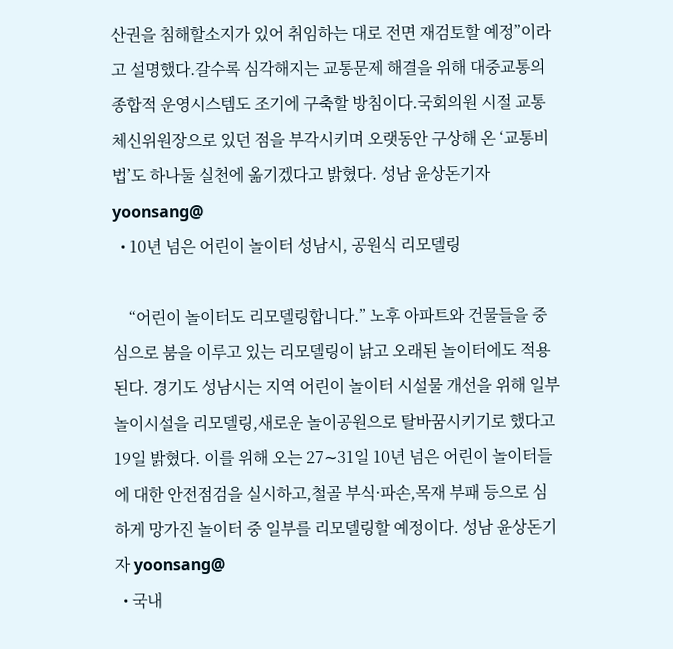산권을 침해할소지가 있어 취임하는 대로 전면 재검토할 예정”이라고 설명했다.갈수록 심각해지는 교통문제 해결을 위해 대중교통의 종합적 운영시스템도 조기에 구축할 방침이다.국회의원 시절 교통 체신위원장으로 있던 점을 부각시키며 오랫동안 구상해 온 ‘교통비법’도 하나둘 실천에 옮기겠다고 밝혔다. 성남 윤상돈기자 yoonsang@
  • 10년 넘은 어린이 놀이터 성남시, 공원식 리모델링

    “어린이 놀이터도 리모델링합니다.” 노후 아파트와 건물들을 중심으로 붐을 이루고 있는 리모델링이 낡고 오래된 놀이터에도 적용된다. 경기도 성남시는 지역 어린이 놀이터 시설물 개선을 위해 일부 놀이시설을 리모델링,새로운 놀이공원으로 탈바꿈시키기로 했다고 19일 밝혔다. 이를 위해 오는 27∼31일 10년 넘은 어린이 놀이터들에 대한 안전점검을 실시하고,철골 부식·파손,목재 부패 등으로 심하게 망가진 놀이터 중 일부를 리모델링할 예정이다. 성남 윤상돈기자 yoonsang@
  • 국내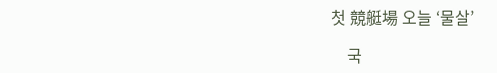첫 競艇場 오늘 ‘물살’

    국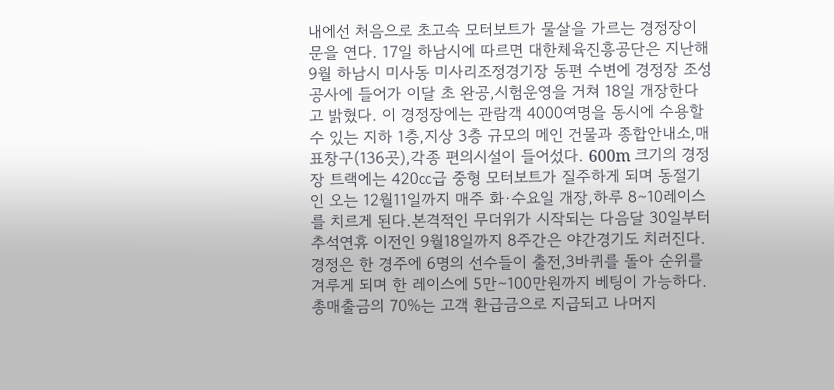내에선 처음으로 초고속 모터보트가 물살을 가르는 경정장이 문을 연다. 17일 하남시에 따르면 대한체육진흥공단은 지난해 9월 하남시 미사동 미사리조정경기장 동편 수변에 경정장 조성공사에 들어가 이달 초 완공,시험운영을 거쳐 18일 개장한다고 밝혔다. 이 경정장에는 관람객 4000여명을 동시에 수용할 수 있는 지하 1층,지상 3층 규모의 메인 건물과 종합안내소,매표창구(136곳),각종 편의시설이 들어섰다. 600m 크기의 경정장 트랙에는 420㏄급 중형 모터보트가 질주하게 되며 동절기인 오는 12월11일까지 매주 화·수요일 개장,하루 8∼10레이스를 치르게 된다.본격적인 무더위가 시작되는 다음달 30일부터 추석연휴 이전인 9월18일까지 8주간은 야간경기도 치러진다. 경정은 한 경주에 6명의 선수들이 출전,3바퀴를 돌아 순위를 겨루게 되며 한 레이스에 5만∼100만원까지 베팅이 가능하다.총매출금의 70%는 고객 환급금으로 지급되고 나머지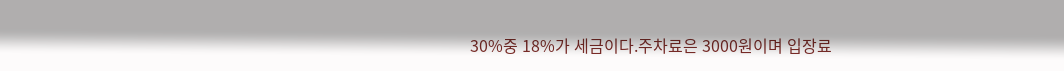30%중 18%가 세금이다.주차료은 3000원이며 입장료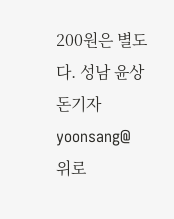200원은 별도다. 성남 윤상돈기자 yoonsang@
위로